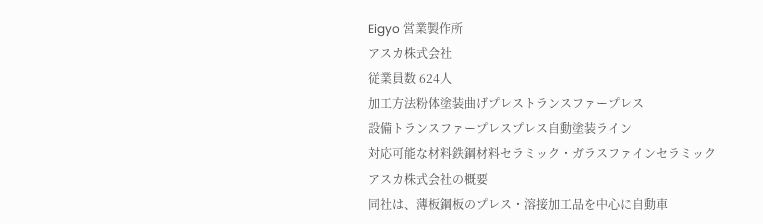Eigyo 営業製作所
アスカ株式会社
従業員数 624人
加工方法粉体塗装曲げプレストランスファープレス
設備トランスファープレスプレス自動塗装ライン
対応可能な材料鉄鋼材料セラミック・ガラスファインセラミック
アスカ株式会社の概要
同社は、薄板鋼板のプレス・溶接加工品を中心に自動車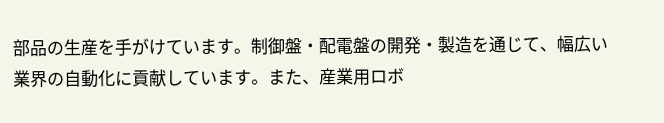部品の生産を手がけています。制御盤・配電盤の開発・製造を通じて、幅広い業界の自動化に貢献しています。また、産業用ロボ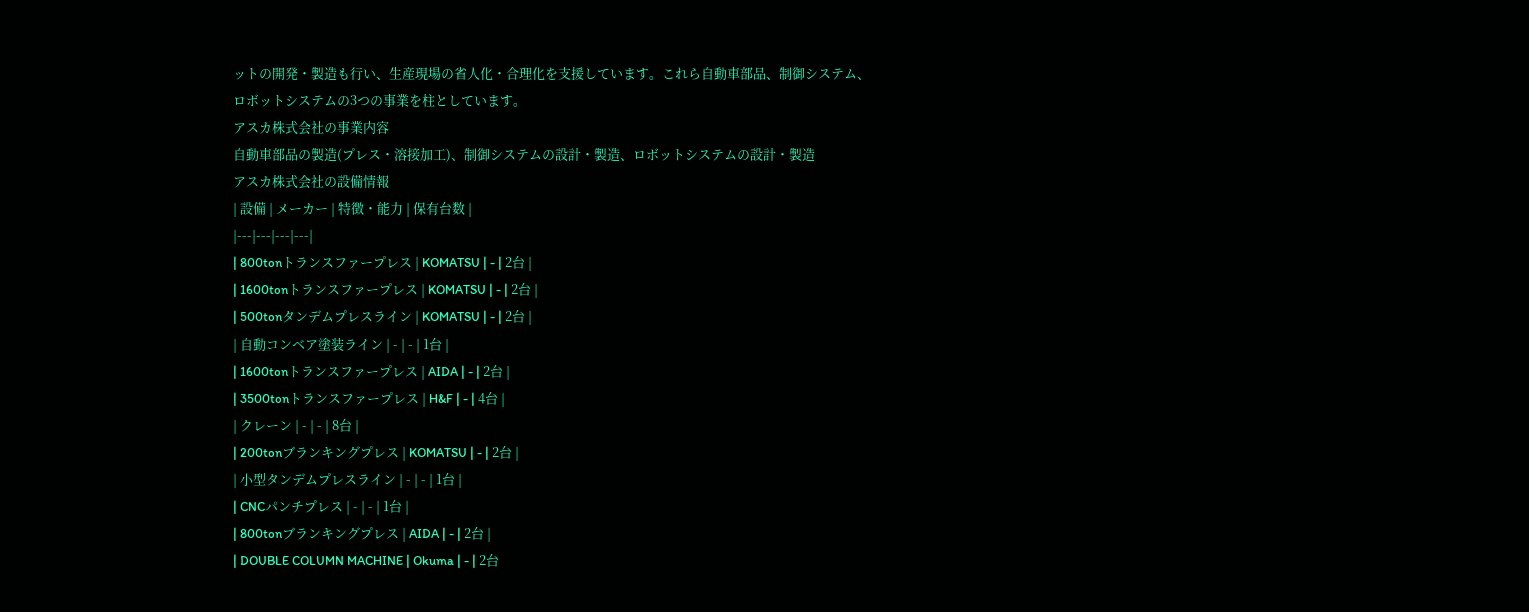ットの開発・製造も行い、生産現場の省人化・合理化を支援しています。これら自動車部品、制御システム、ロボットシステムの3つの事業を柱としています。
アスカ株式会社の事業内容
自動車部品の製造(プレス・溶接加工)、制御システムの設計・製造、ロボットシステムの設計・製造
アスカ株式会社の設備情報
| 設備 | メーカー | 特徴・能力 | 保有台数 |
|---|---|---|---|
| 800tonトランスファープレス | KOMATSU | - | 2台 |
| 1600tonトランスファープレス | KOMATSU | - | 2台 |
| 500tonタンデムプレスライン | KOMATSU | - | 2台 |
| 自動コンベア塗装ライン | - | - | 1台 |
| 1600tonトランスファープレス | AIDA | - | 2台 |
| 3500tonトランスファープレス | H&F | - | 4台 |
| クレーン | - | - | 8台 |
| 200tonブランキングプレス | KOMATSU | - | 2台 |
| 小型タンデムプレスライン | - | - | 1台 |
| CNCパンチプレス | - | - | 1台 |
| 800tonブランキングプレス | AIDA | - | 2台 |
| DOUBLE COLUMN MACHINE | Okuma | - | 2台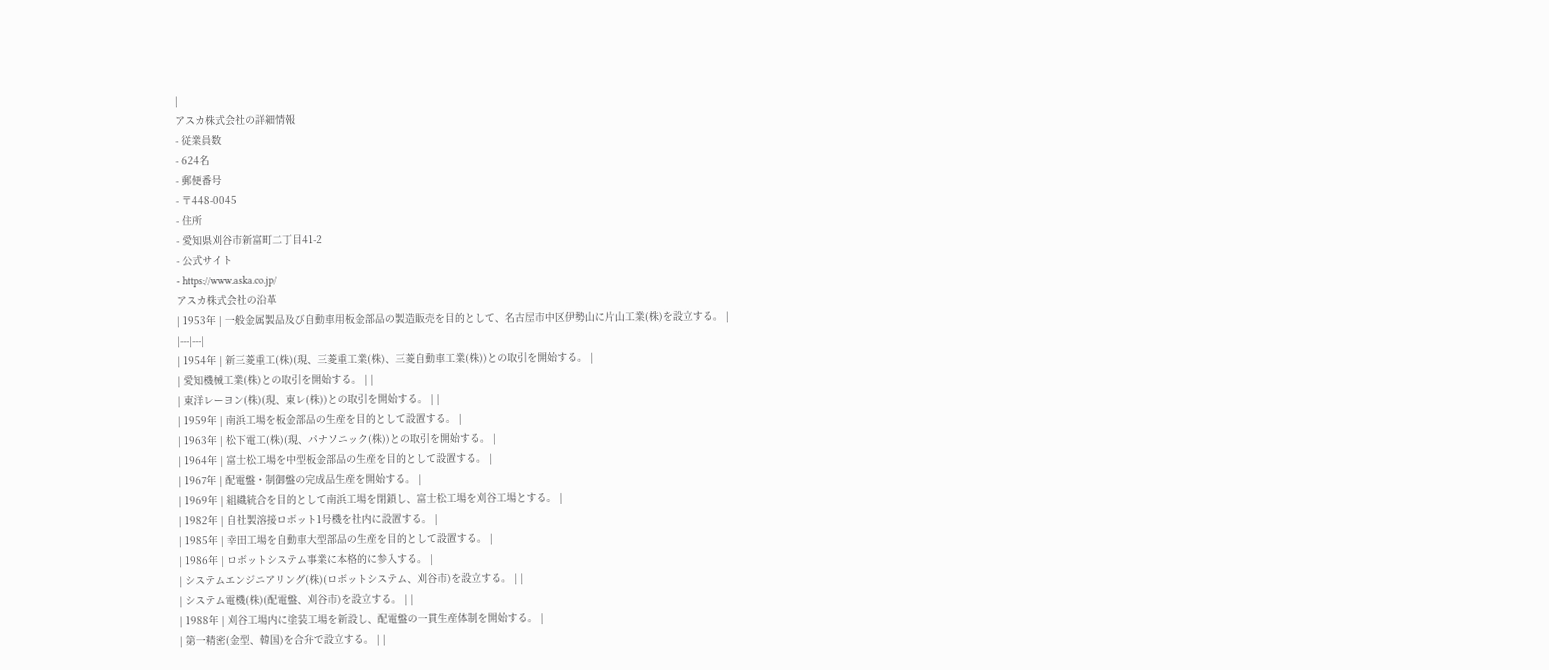|
アスカ株式会社の詳細情報
- 従業員数
- 624名
- 郵便番号
- 〒448-0045
- 住所
- 愛知県刈谷市新富町二丁目41-2
- 公式サイト
- https://www.aska.co.jp/
アスカ株式会社の沿革
| 1953年 | 一般金属製品及び自動車用板金部品の製造販売を目的として、名古屋市中区伊勢山に片山工業(株)を設立する。 |
|---|---|
| 1954年 | 新三菱重工(株)(現、三菱重工業(株)、三菱自動車工業(株))との取引を開始する。 |
| 愛知機械工業(株)との取引を開始する。 | |
| 東洋レーヨン(株)(現、東レ(株))との取引を開始する。 | |
| 1959年 | 南浜工場を板金部品の生産を目的として設置する。 |
| 1963年 | 松下電工(株)(現、パナソニック(株))との取引を開始する。 |
| 1964年 | 富士松工場を中型板金部品の生産を目的として設置する。 |
| 1967年 | 配電盤・制御盤の完成品生産を開始する。 |
| 1969年 | 組織統合を目的として南浜工場を閉鎖し、富士松工場を刈谷工場とする。 |
| 1982年 | 自社製溶接ロボット1号機を社内に設置する。 |
| 1985年 | 幸田工場を自動車大型部品の生産を目的として設置する。 |
| 1986年 | ロボットシステム事業に本格的に参入する。 |
| システムエンジニアリング(株)(ロボットシステム、刈谷市)を設立する。 | |
| システム電機(株)(配電盤、刈谷市)を設立する。 | |
| 1988年 | 刈谷工場内に塗装工場を新設し、配電盤の一貫生産体制を開始する。 |
| 第一精密(金型、韓国)を合弁で設立する。 | |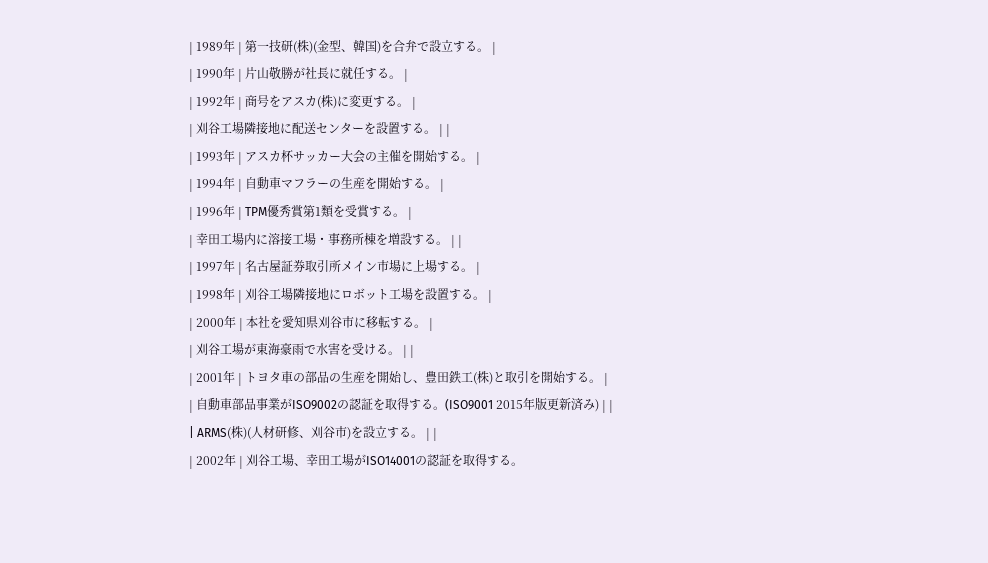| 1989年 | 第一技研(株)(金型、韓国)を合弁で設立する。 |
| 1990年 | 片山敬勝が社長に就任する。 |
| 1992年 | 商号をアスカ(株)に変更する。 |
| 刈谷工場隣接地に配送センターを設置する。 | |
| 1993年 | アスカ杯サッカー大会の主催を開始する。 |
| 1994年 | 自動車マフラーの生産を開始する。 |
| 1996年 | TPM優秀賞第1類を受賞する。 |
| 幸田工場内に溶接工場・事務所棟を増設する。 | |
| 1997年 | 名古屋証券取引所メイン市場に上場する。 |
| 1998年 | 刈谷工場隣接地にロボット工場を設置する。 |
| 2000年 | 本社を愛知県刈谷市に移転する。 |
| 刈谷工場が東海豪雨で水害を受ける。 | |
| 2001年 | トヨタ車の部品の生産を開始し、豊田鉄工(株)と取引を開始する。 |
| 自動車部品事業がISO9002の認証を取得する。(ISO9001 2015年版更新済み) | |
| ARMS(株)(人材研修、刈谷市)を設立する。 | |
| 2002年 | 刈谷工場、幸田工場がISO14001の認証を取得する。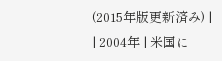(2015年版更新済み) |
| 2004年 | 米国に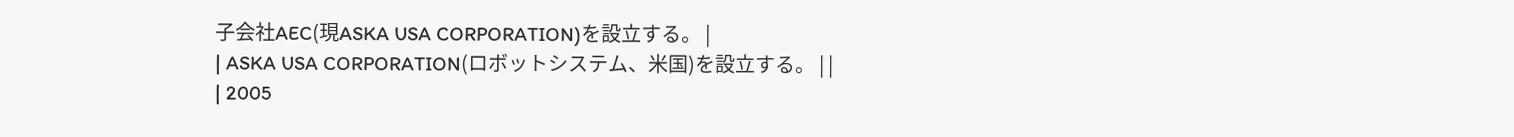子会社AEC(現ASKA USA CORPORATION)を設立する。 |
| ASKA USA CORPORATION(ロボットシステム、米国)を設立する。 | |
| 2005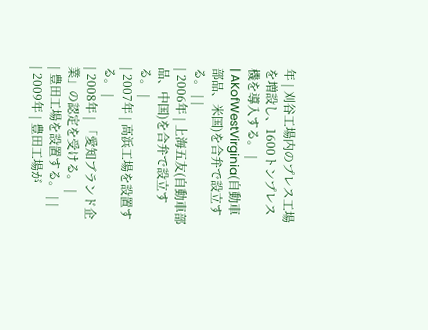年 | 刈谷工場内のプレス工場を増設し、1600トンプレス機を導入する。 |
| AKofWestVirginia(自動車部品、米国)を合弁で設立する。 | |
| 2006年 | 上海五友(自動車部品、中国)を合弁で設立する。 |
| 2007年 | 高浜工場を設置する。 |
| 2008年 | 「愛知ブランド企業」の認定を受ける。 |
| 豊田工場を設置する。 | |
| 2009年 | 豊田工場が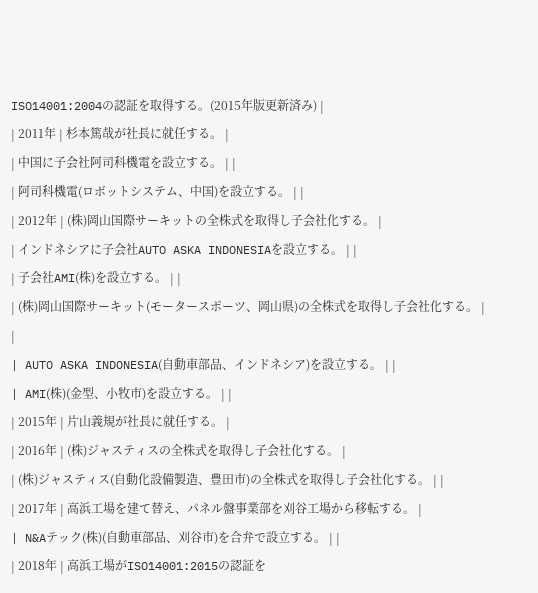ISO14001:2004の認証を取得する。(2015年版更新済み) |
| 2011年 | 杉本篤哉が社長に就任する。 |
| 中国に子会社阿司科機電を設立する。 | |
| 阿司科機電(ロボットシステム、中国)を設立する。 | |
| 2012年 | (株)岡山国際サーキットの全株式を取得し子会社化する。 |
| インドネシアに子会社AUTO ASKA INDONESIAを設立する。 | |
| 子会社AMI(株)を設立する。 | |
| (株)岡山国際サーキット(モータースポーツ、岡山県)の全株式を取得し子会社化する。 | |
| AUTO ASKA INDONESIA(自動車部品、インドネシア)を設立する。 | |
| AMI(株)(金型、小牧市)を設立する。 | |
| 2015年 | 片山義規が社長に就任する。 |
| 2016年 | (株)ジャスティスの全株式を取得し子会社化する。 |
| (株)ジャスティス(自動化設備製造、豊田市)の全株式を取得し子会社化する。 | |
| 2017年 | 高浜工場を建て替え、パネル盤事業部を刈谷工場から移転する。 |
| N&Aテック(株)(自動車部品、刈谷市)を合弁で設立する。 | |
| 2018年 | 高浜工場がISO14001:2015の認証を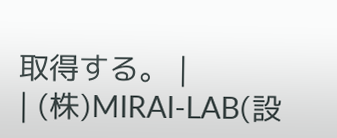取得する。 |
| (株)MIRAI‐LAB(設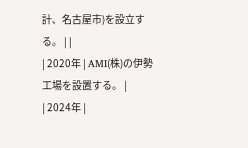計、名古屋市)を設立する。 | |
| 2020年 | AMI(株)の伊勢工場を設置する。 |
| 2024年 |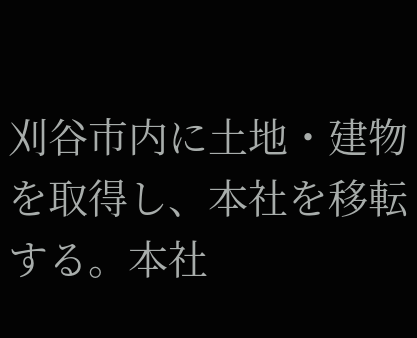刈谷市内に土地・建物を取得し、本社を移転する。本社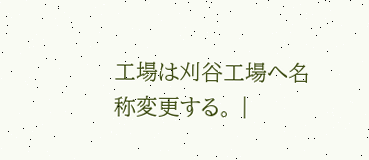工場は刈谷工場へ名称変更する。 |